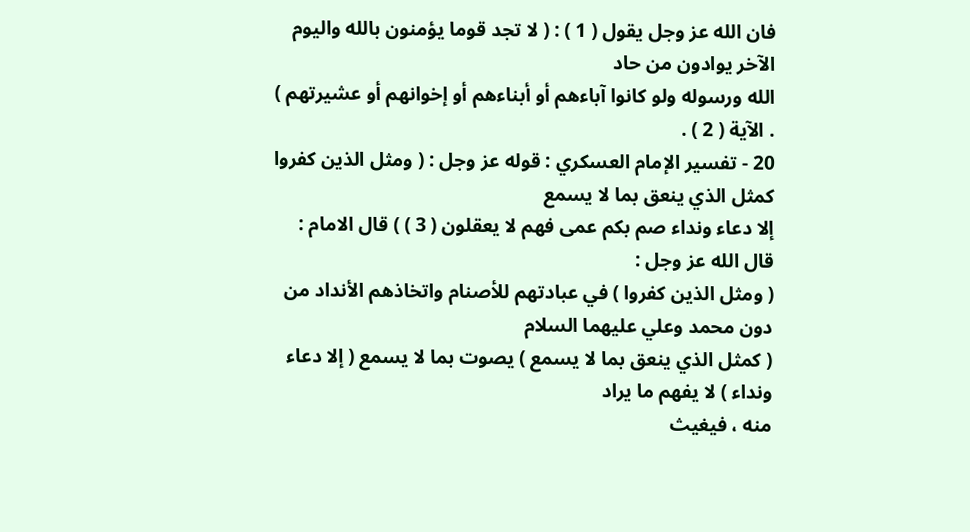فان الله عز وجل يقول ( 1 ) : ( لا تجد قوما يؤمنون بالله واليوم الآخر يوادون من حاد
الله ورسوله ولو كانوا آباءهم أو أبناءهم أو إخوانهم أو عشيرتهم ) . الآية ( 2 ) .
20 - تفسير الإمام العسكري : قوله عز وجل : ( ومثل الذين كفروا كمثل الذي ينعق بما لا يسمع
إلا دعاء ونداء صم بكم عمى فهم لا يعقلون ( 3 ) ) قال الامام : قال الله عز وجل :
( ومثل الذين كفروا ) في عبادتهم للأصنام واتخاذهم الأنداد من دون محمد وعلي عليهما السلام
( كمثل الذي ينعق بما لا يسمع ) يصوت بما لا يسمع ( إلا دعاء ونداء ) لا يفهم ما يراد
منه ، فيغيث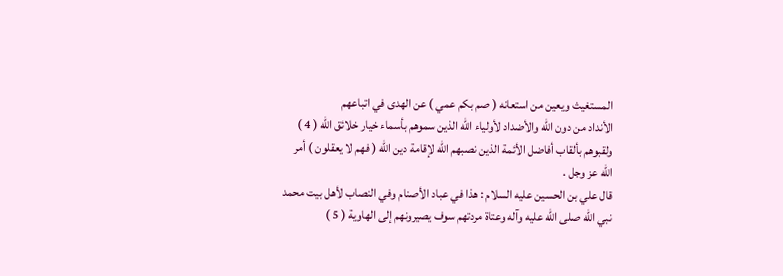المستغيث ويعين من استعانه ( صم بكم عمي ) عن الهدى في اتباعهم
الأنداد من دون الله والأضداد لأولياء الله الذين سموهم بأسماء خيار خلائق الله ( 4 )
ولقبوهم بألقاب أفاضل الأئمة الذين نصبهم الله لإقامة دين الله ( فهم لا يعقلون ) أمر
الله عز وجل .
قال علي بن الحسين عليه السلام : هذا في عباد الأصنام وفي النصاب لأهل بيت محمد
نبي الله صلى الله عليه وآله وعتاة مردتهم سوف يصيرونهم إلى الهاوية ( 5 )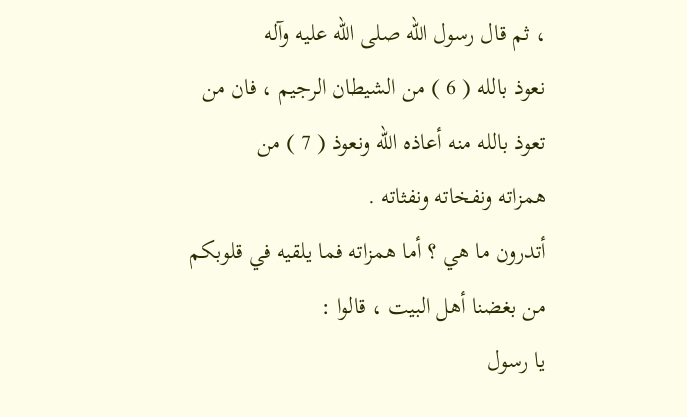، ثم قال رسول الله صلى الله عليه وآله
نعوذ بالله ( 6 ) من الشيطان الرجيم ، فان من تعوذ بالله منه أعاذه الله ونعوذ ( 7 ) من
همزاته ونفخاته ونفثاته .
أتدرون ما هي ؟ أما همزاته فما يلقيه في قلوبكم من بغضنا أهل البيت ، قالوا :
يا رسول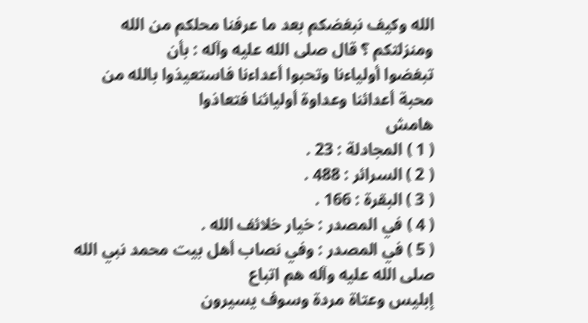الله وكيف نبغضكم بعد ما عرفنا محلكم من الله ومنزلتكم ؟ قال صلى الله عليه وآله : بأن
تبغضوا أولياءنا وتحبوا أعداءنا فاستعيذوا بالله من محبة أعدائنا وعداوة أوليائنا فتعاذوا
هامش
( 1 ) المجادلة : 23 .
( 2 ) السرائر : 488 .
( 3 ) البقرة : 166 .
( 4 ) في المصدر : خيار خلائف الله .
( 5 ) في المصدر : وفي نصاب أهل بيت محمد نبي الله صلى الله عليه وآله هم اتباع
إبليس وعتاة مردة وسوف يسيرون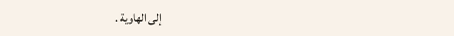إلى الهاوية .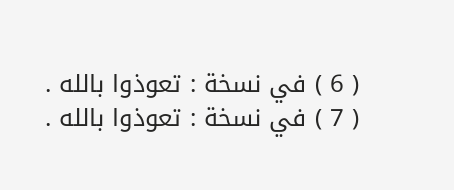( 6 ) في نسخة : تعوذوا بالله .
( 7 ) في نسخة : تعوذوا بالله .